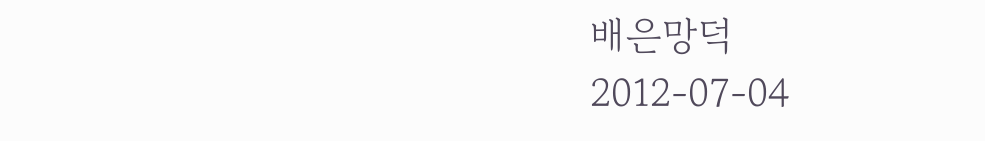배은망덕
2012-07-04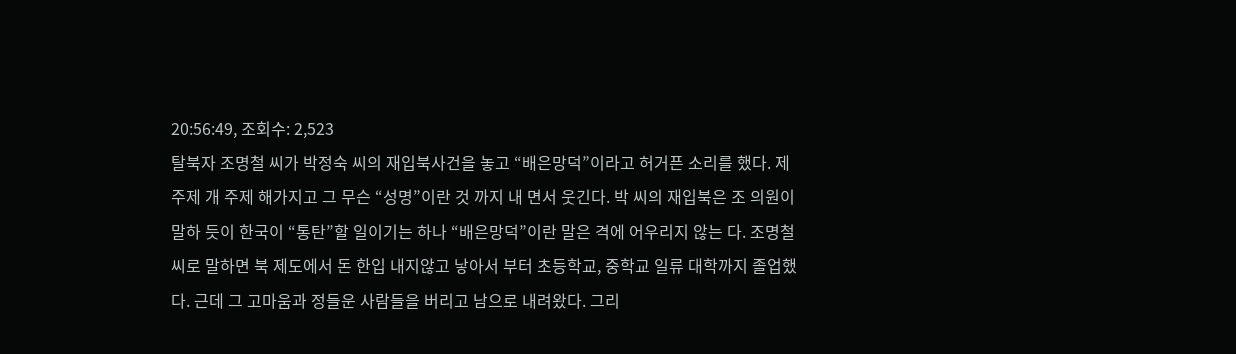20:56:49, 조회수: 2,523
탈북자 조명철 씨가 박정숙 씨의 재입북사건을 놓고 “배은망덕”이라고 허거픈 소리를 했다. 제 주제 개 주제 해가지고 그 무슨 “성명”이란 것 까지 내 면서 웃긴다. 박 씨의 재입북은 조 의원이 말하 듯이 한국이 “통탄”할 일이기는 하나 “배은망덕”이란 말은 격에 어우리지 않는 다. 조명철 씨로 말하면 북 제도에서 돈 한입 내지않고 낳아서 부터 초등학교, 중학교 일류 대학까지 졸업했다. 근데 그 고마움과 정들운 사람들을 버리고 남으로 내려왔다. 그리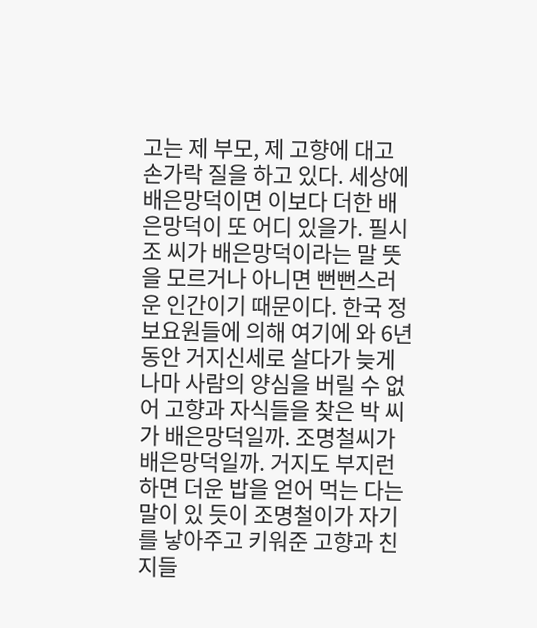고는 제 부모, 제 고향에 대고 손가락 질을 하고 있다. 세상에 배은망덕이면 이보다 더한 배은망덕이 또 어디 있을가. 필시 조 씨가 배은망덕이라는 말 뜻을 모르거나 아니면 뻔뻔스러운 인간이기 때문이다. 한국 정보요원들에 의해 여기에 와 6년동안 거지신세로 살다가 늦게나마 사람의 양심을 버릴 수 없어 고향과 자식들을 찾은 박 씨가 배은망덕일까. 조명철씨가 배은망덕일까. 거지도 부지런하면 더운 밥을 얻어 먹는 다는 말이 있 듯이 조명철이가 자기를 낳아주고 키워준 고향과 친지들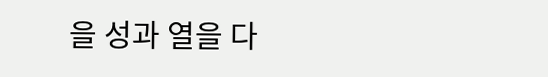을 성과 열을 다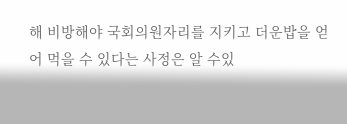해 비방해야 국회의원자리를 지키고 더운밥을 얻어 먹을 수 있다는 사정은 알 수있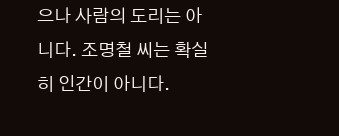으나 사람의 도리는 아니다. 조명철 씨는 확실히 인간이 아니다.